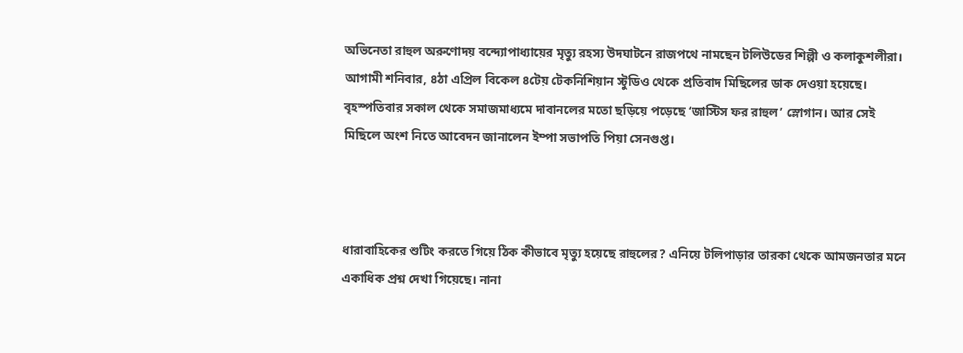অভিনেতা রাহুল অরুণোদয় বন্দ্যোপাধ্যায়ের মৃত্যু রহস্য উদঘাটনে রাজপথে নামছেন টলিউডের শিল্পী ও কলাকুশলীরা। আগামী শনিবার, ৪ঠা এপ্রিল বিকেল ৪টেয় টেকনিশিয়ান স্টুডিও থেকে প্রতিবাদ মিছিলের ডাক দেওয়া হয়েছে। বৃহস্পতিবার সকাল থেকে সমাজমাধ্যমে দাবানলের মতো ছড়িয়ে পড়েছে ‘জাস্টিস ফর রাহুল’ স্লোগান। আর সেই মিছিলে অংশ নিতে আবেদন জানালেন ইম্পা সভাপতি পিয়া সেনগুপ্ত।



ধারাবাহিকের শুটিং করতে গিয়ে ঠিক কীভাবে মৃত্যু হয়েছে রাহুলের? এনিয়ে টলিপাড়ার তারকা থেকে আমজনতার মনে একাধিক প্রশ্ন দেখা গিয়েছে। নানা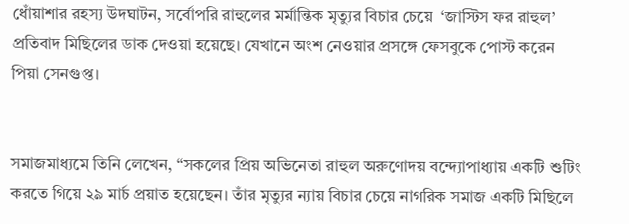ধোঁয়াশার রহস্য উদঘাটন, সর্বোপরি রাহুলের মর্মান্তিক মৃত্যুর বিচার চেয়ে  ‘জাস্টিস ফর রাহুল’ প্রতিবাদ মিছিলের ডাক দেওয়া হয়েছে। যেখানে অংশ নেওয়ার প্রসঙ্গে ফেসবুকে পোস্ট করেন পিয়া সেনগুপ্ত।


সমাজমাধ্যমে তিনি লেখেন, “সকলের প্রিয় অভিনেতা রাহুল অরুণোদয় বন্দ্যোপাধ্যায় একটি শুটিং করতে গিয়ে ২৯ মার্চ প্রয়াত হয়েছেন। তাঁর মৃত্যুর ন্যায় বিচার চেয়ে নাগরিক সমাজ একটি মিছিলে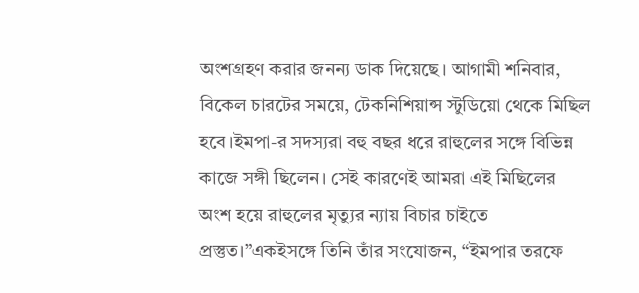অংশগ্রহণ করার জনন্য ডাক দিয়েছে। আগামী শনিবার, বিকেল চারটের সময়ে, টেকনিশিয়ান্স স্টুডিয়ো থেকে মিছিল হবে।ইমপা-র সদস্যরা বহু বছর ধরে রাহুলের সঙ্গে বিভিন্ন কাজে সঙ্গী ছিলেন। সেই কারণেই আমরা এই মিছিলের অংশ হয়ে রাহুলের মৃত্যুর ন্যায় বিচার চাইতে প্রস্তুত।”একইসঙ্গে তিনি তাঁর সংযোজন, “ইমপার তরফে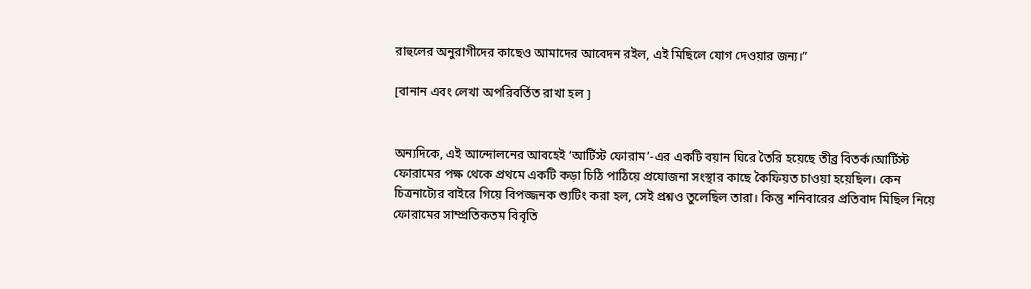রাহুলের অনুরাগীদের কাছেও আমাদের আবেদন রইল, এই মিছিলে যোগ দেওয়ার জন্য।”

[বানান এবং লেখা অপরিবর্তিত রাখা হল ]


অন্যদিকে, এই আন্দোলনের আবহেই ‘আর্টিস্ট ফোরাম’-এর একটি বয়ান ঘিরে তৈরি হয়েছে তীব্র বিতর্ক।আর্টিস্ট ফোরামের পক্ষ থেকে প্রথমে একটি কড়া চিঠি পাঠিয়ে প্রযোজনা সংস্থার কাছে কৈফিয়ত চাওয়া হয়েছিল। কেন চিত্রনাট্যের বাইরে গিয়ে বিপজ্জনক শ্যুটিং করা হল, সেই প্রশ্নও তুলেছিল তারা। কিন্তু শনিবারের প্রতিবাদ মিছিল নিয়ে ফোরামের সাম্প্রতিকতম বিবৃতি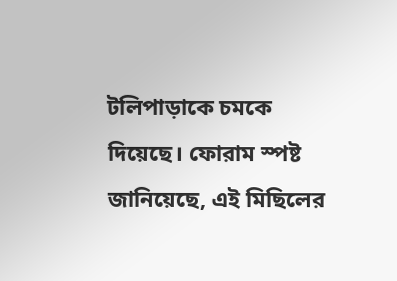টলিপাড়াকে চমকে দিয়েছে। ফোরাম স্পষ্ট জানিয়েছে, এই মিছিলের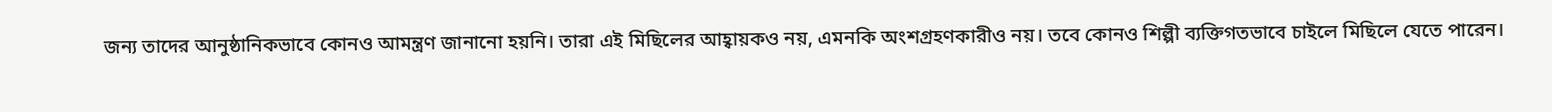জন্য তাদের আনুষ্ঠানিকভাবে কোনও আমন্ত্রণ জানানো হয়নি। তারা এই মিছিলের আহ্বায়কও নয়, এমনকি অংশগ্রহণকারীও নয়। তবে কোনও শিল্পী ব্যক্তিগতভাবে চাইলে মিছিলে যেতে পারেন।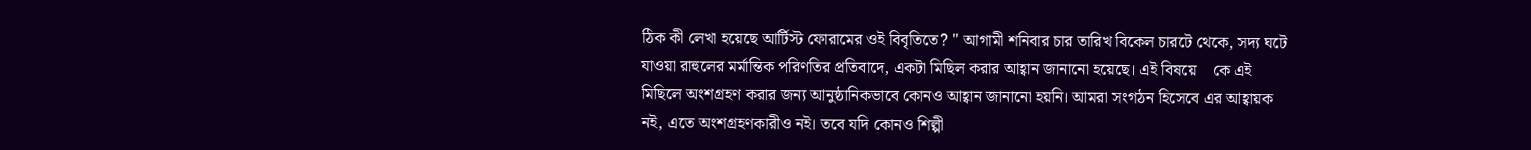ঠিক কী লেখা হয়েছে আর্টিস্ট ফোরামের ওই বিবৃতিতে? " আগামী শনিবার চার তারিখ বিকেল চারটে থেকে, সদ্য ঘটে যাওয়া রাহুলের মর্মান্তিক পরিণতির প্রতিবাদে, একটা মিছিল করার আহ্বান জানানো হয়েছে। এই বিষয়ে    কে এই মিছিলে অংশগ্রহণ করার জন্য আনুষ্ঠানিকভাবে কোনও আহ্বান জানানো হয়নি। আমরা সংগঠন হিসেবে এর আহ্বায়ক নই, এতে অংশগ্রহণকারীও নই। তবে যদি কোনও শিল্পী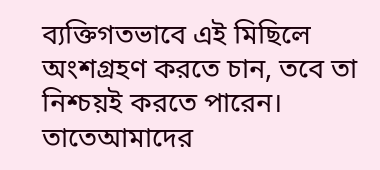ব্যক্তিগতভাবে এই মিছিলে অংশগ্ৰহণ করতে চান, তবে তা নিশ্চয়ই করতে পারেন। তাতেআমাদের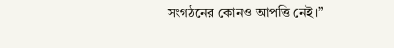সংগঠনের কোনও আপত্তি নেই।”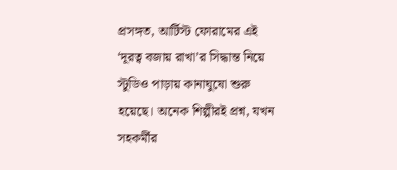প্রসঙ্গত, আর্টিস্ট ফোরামের এই ‘দূরত্ব বজায় রাখা’র সিদ্ধান্ত নিয়ে স্টুডিও পাড়ায় কানাঘুষো শুরু হয়েছে। অনেক শিল্পীরই প্রশ্ন, যখন সহকর্মীর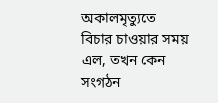অকালমৃত্যুতে বিচার চাওয়ার সময় এল, তখন কেন সংগঠন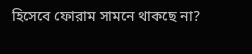হিসেবে ফোরাম সামনে থাকছে না?